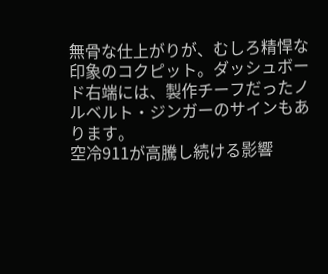無骨な仕上がりが、むしろ精悍な印象のコクピット。ダッシュボード右端には、製作チーフだったノルベルト・ジンガーのサインもあります。
空冷911が高騰し続ける影響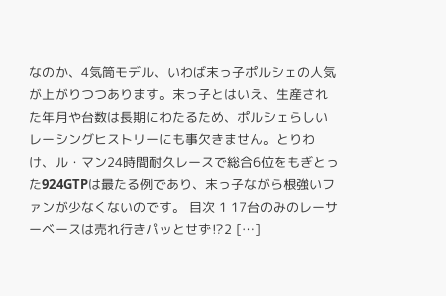なのか、4気筒モデル、いわば末っ子ポルシェの人気が上がりつつあります。末っ子とはいえ、生産された年月や台数は長期にわたるため、ポルシェらしいレーシングヒストリーにも事欠きません。とりわけ、ル・マン24時間耐久レースで総合6位をもぎとった924GTPは最たる例であり、末っ子ながら根強いファンが少なくないのです。 目次 1 17台のみのレーサーベースは売れ行きパッとせず⁉2 […]